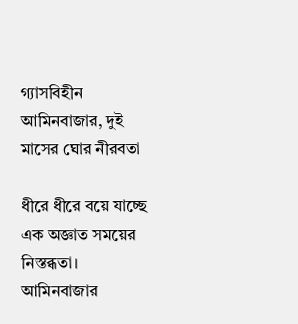গ্যাসবিহীন আমিনবাজার, দুই মাসের ঘোর নীরবতা

ধীরে ধীরে বয়ে যাচ্ছে এক অজ্ঞাত সময়ের নিস্তব্ধতা। আমিনবাজার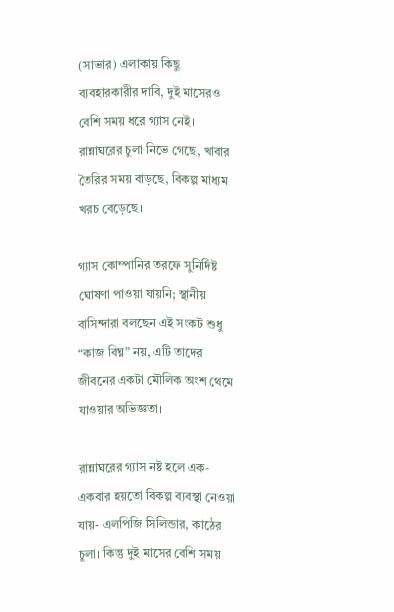(সাভার) এলাকায় কিছু ব্যবহারকারীর দাবি, দুই মাসেরও বেশি সময় ধরে গ্যাস নেই। রান্নাঘরের চুলা নিভে গেছে, খাবার তৈরির সময় বাড়ছে, বিকল্প মাধ্যম খরচ বেড়েছে।

গ্যাস কোম্পানির তরফে সুনির্দিষ্ট ঘোষণা পাওয়া যায়নি; স্থানীয় বাসিন্দারা বলছেন এই সংকট শুধু “কাজ বিঘ্ন” নয়, এটি তাদের জীবনের একটা মৌলিক অংশ থেমে যাওয়ার অভিজ্ঞতা।

রান্নাঘরের গ্যাস নষ্ট হলে এক-একবার হয়তো বিকল্প ব্যবস্থা নেওয়া যায়- এলপিজি সিলিন্ডার, কাঠের চুলা। কিন্তু দুই মাসের বেশি সময়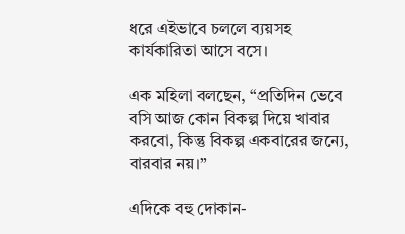ধরে এইভাবে চললে ব্যয়সহ কার্যকারিতা আসে বসে।

এক মহিলা বলছেন, “প্রতিদিন ভেবে বসি আজ কোন বিকল্প দিয়ে খাবার করবো, কিন্তু বিকল্প একবারের জন্যে, বারবার নয়।”

এদিকে বহু দোকান-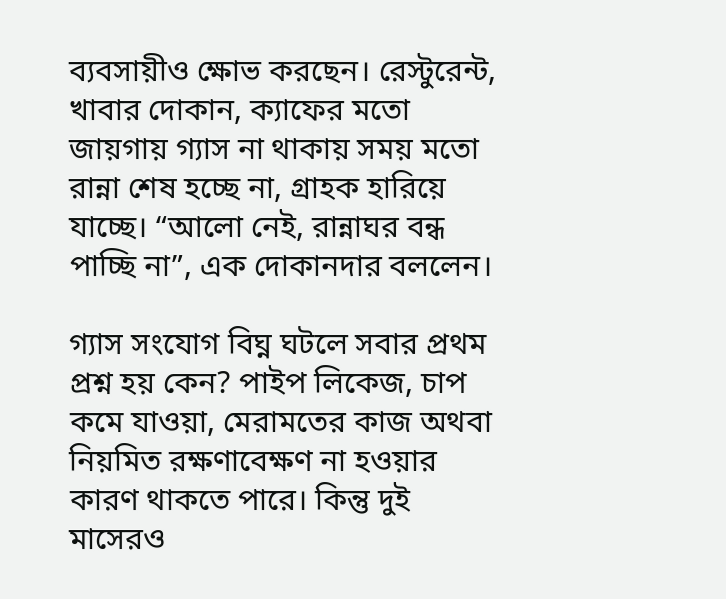ব্যবসায়ীও ক্ষোভ করছেন। রেস্টুরেন্ট, খাবার দোকান, ক্যাফের মতো জায়গায় গ্যাস না থাকায় সময় মতো রান্না শেষ হচ্ছে না, গ্রাহক হারিয়ে যাচ্ছে। “আলো নেই, রান্নাঘর বন্ধ পাচ্ছি না”, এক দোকানদার বললেন।

গ্যাস সংযোগ বিঘ্ন ঘটলে সবার প্রথম প্রশ্ন হয় কেন? পাইপ লিকেজ, চাপ কমে যাওয়া, মেরামতের কাজ অথবা নিয়মিত রক্ষণাবেক্ষণ না হওয়ার কারণ থাকতে পারে। কিন্তু দুই মাসেরও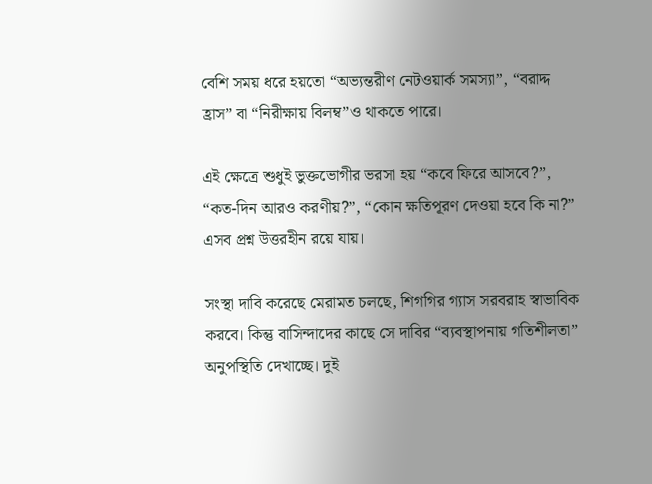বেশি সময় ধরে হয়তো “অভ্যন্তরীণ নেটওয়ার্ক সমস্যা”, “বরাদ্দ হ্রাস” বা “নিরীক্ষায় বিলম্ব”ও থাকতে পারে।

এই ক্ষেত্রে শুধুই ভুক্তভোগীর ভরসা হয় ‌“কবে ফিরে আসবে?”, “কত-দিন আরও করণীয়?”, “কোন ক্ষতিপূরণ দেওয়া হবে কি না?” এসব প্রশ্ন উত্তরহীন রয়ে যায়।

সংস্থা দাবি করেছে মেরামত চলছে, শিগগির গ্যাস সরবরাহ স্বাভাবিক করবে। কিন্তু বাসিন্দাদের কাছে সে দাবির “ব্যবস্থাপনায় গতিশীলতা” অনুপস্থিতি দেখাচ্ছে। দুই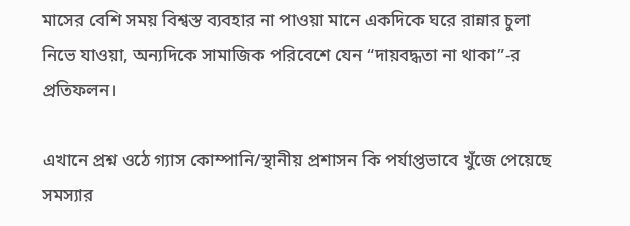মাসের বেশি সময় বিশ্বস্ত ব্যবহার না পাওয়া মানে একদিকে ঘরে রান্নার চুলা নিভে যাওয়া, অন্যদিকে সামাজিক পরিবেশে যেন “দায়বদ্ধতা না থাকা”-র প্রতিফলন।

এখানে প্রশ্ন ওঠে গ্যাস কোম্পানি/স্থানীয় প্রশাসন কি পর্যাপ্তভাবে খুঁজে পেয়েছে সমস্যার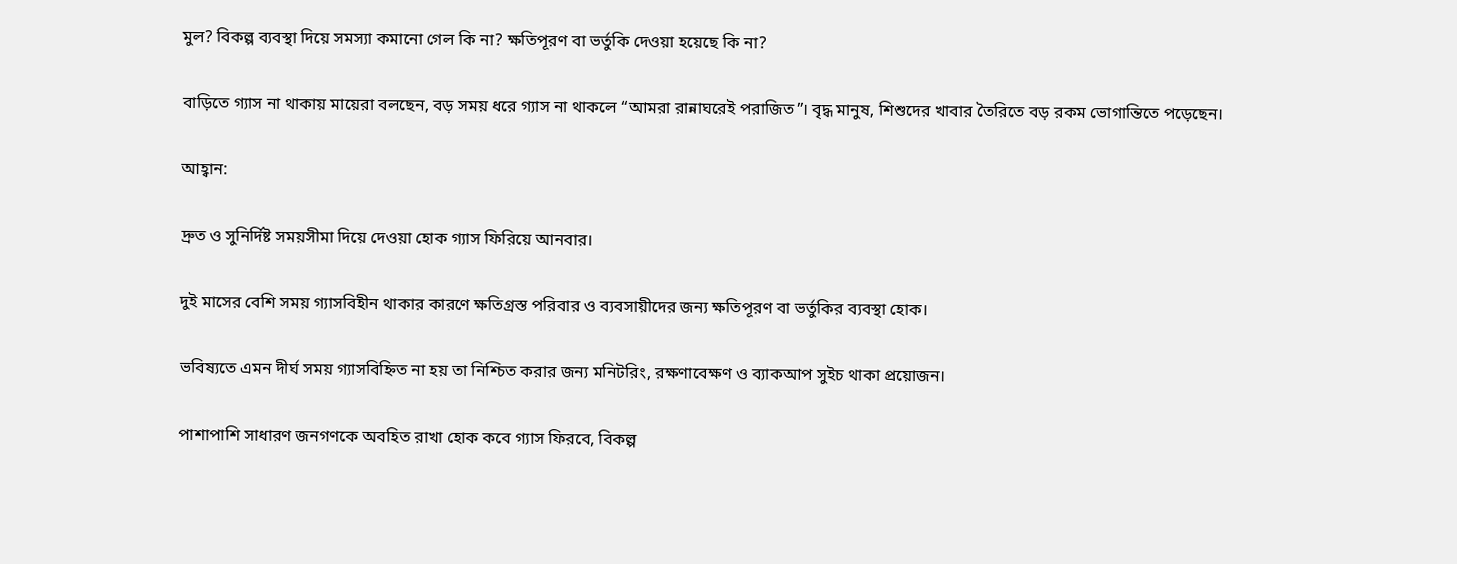মুল? বিকল্প ব্যবস্থা দিয়ে সমস্যা কমানো গেল কি না? ক্ষতিপূরণ বা ভর্তুকি দেওয়া হয়েছে কি না?

বাড়িতে গ্যাস না থাকায় মায়েরা বলছেন, বড় সময় ধরে গ্যাস না থাকলে “আমরা রান্নাঘরেই পরাজিত”। বৃদ্ধ মানুষ, শিশুদের খাবার তৈরিতে বড় রকম ভোগান্তিতে পড়েছেন।

আহ্বান:

দ্রুত ও সুনির্দিষ্ট সময়সীমা দিয়ে দেওয়া হোক গ্যাস ফিরিয়ে আনবার।

দুই মাসের বেশি সময় গ্যাসবিহীন থাকার কারণে ক্ষতিগ্রস্ত পরিবার ও ব্যবসায়ীদের জন্য ক্ষতিপূরণ বা ভর্তুকির ব্যবস্থা হোক।

ভবিষ্যতে এমন দীর্ঘ সময় গ্যাসবিহ্নিত না হয় তা নিশ্চিত করার জন্য মনিটরিং, রক্ষণাবেক্ষণ ও ব্যাকআপ সুইচ থাকা প্রয়োজন।

পাশাপাশি সাধারণ জনগণকে অবহিত রাখা হোক কবে গ্যাস ফিরবে, বিকল্প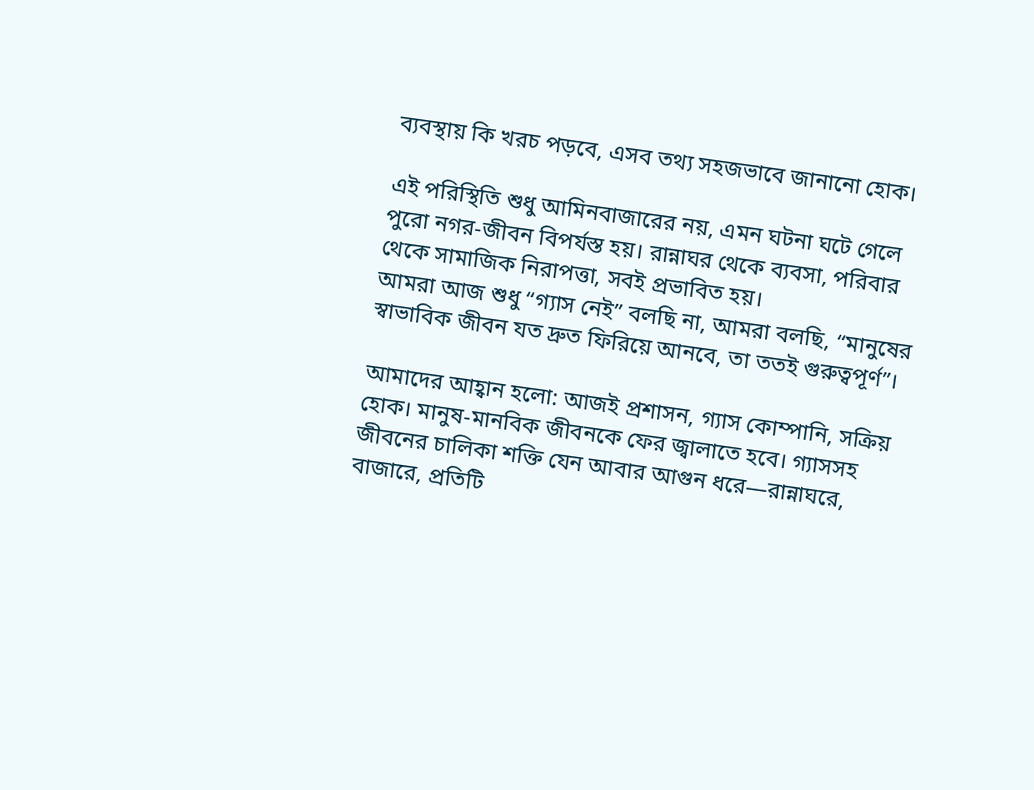ব্যবস্থায় কি খরচ পড়বে, এসব তথ্য সহজভাবে জানানো হোক।

এই পরিস্থিতি শুধু আমিনবাজারের নয়, এমন ঘটনা ঘটে গেলে পুরো নগর-জীবন বিপর্যস্ত হয়। রান্নাঘর থেকে ব্যবসা, পরিবার থেকে সামাজিক নিরাপত্তা, সবই প্রভাবিত হয়।
আমরা আজ শুধু “গ্যাস নেই” বলছি না, আমরা বলছি, “মানুষের স্বাভাবিক জীবন যত দ্রুত ফিরিয়ে আনবে, তা ততই গুরুত্বপূর্ণ”।

আমাদের আহ্বান হলো: আজই প্রশাসন, গ্যাস কোম্পানি, সক্রিয় হোক। মানুষ-মানবিক জীবনকে ফের জ্বালাতে হবে। গ্যাসসহ জীবনের চালিকা শক্তি যেন আবার আগুন ধরে—রান্নাঘরে, বাজারে, প্রতিটি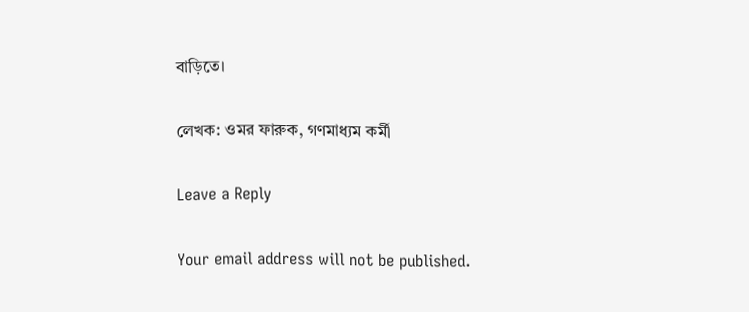বাড়িতে।

লেখক: ওমর ফারুক, গণমাধ্যম কর্মী

Leave a Reply

Your email address will not be published.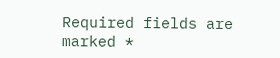Required fields are marked *